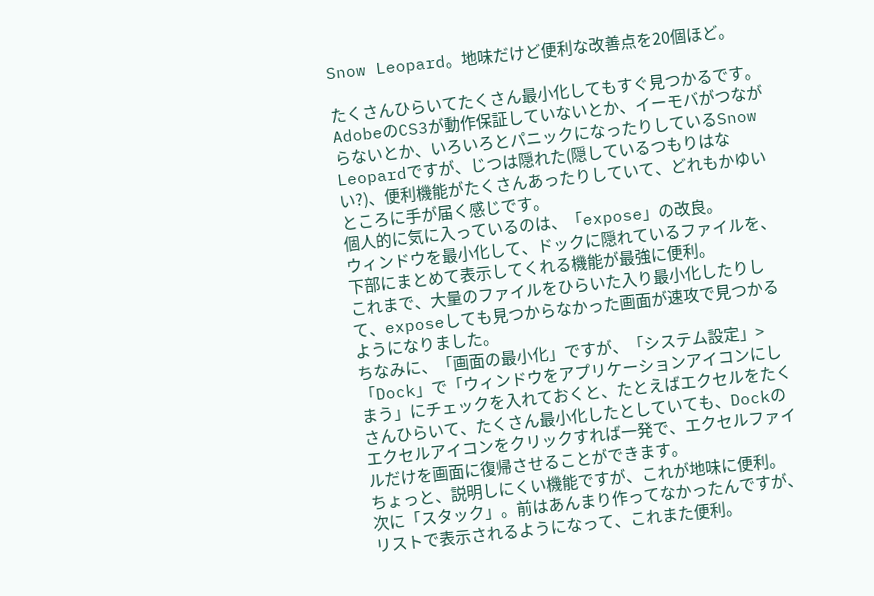Snow Leopard。地味だけど便利な改善点を20個ほど。

たくさんひらいてたくさん最小化してもすぐ見つかるです。
AdobeのCS3が動作保証していないとか、イーモバがつながらないとか、いろいろとパニックになったりしているSnow Leopardですが、じつは隠れた(隠しているつもりはない?)、便利機能がたくさんあったりしていて、どれもかゆいところに手が届く感じです。
個人的に気に入っているのは、「expose」の改良。
ウィンドウを最小化して、ドックに隠れているファイルを、下部にまとめて表示してくれる機能が最強に便利。
これまで、大量のファイルをひらいた入り最小化したりして、exposeしても見つからなかった画面が速攻で見つかるようになりました。
ちなみに、「画面の最小化」ですが、「システム設定」>「Dock」で「ウィンドウをアプリケーションアイコンにしまう」にチェックを入れておくと、たとえばエクセルをたくさんひらいて、たくさん最小化したとしていても、Dockのエクセルアイコンをクリックすれば一発で、エクセルファイルだけを画面に復帰させることができます。
ちょっと、説明しにくい機能ですが、これが地味に便利。
次に「スタック」。前はあんまり作ってなかったんですが、リストで表示されるようになって、これまた便利。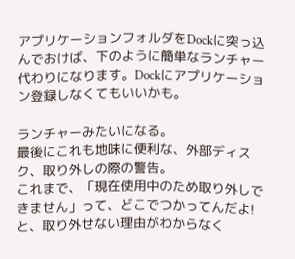アプリケーションフォルダをDockに突っ込んでおけば、下のように簡単なランチャー代わりになります。Dockにアプリケーション登録しなくてもいいかも。

ランチャーみたいになる。
最後にこれも地味に便利な、外部ディスク、取り外しの際の警告。
これまで、「現在使用中のため取り外しできません」って、どこでつかってんだよ!と、取り外せない理由がわからなく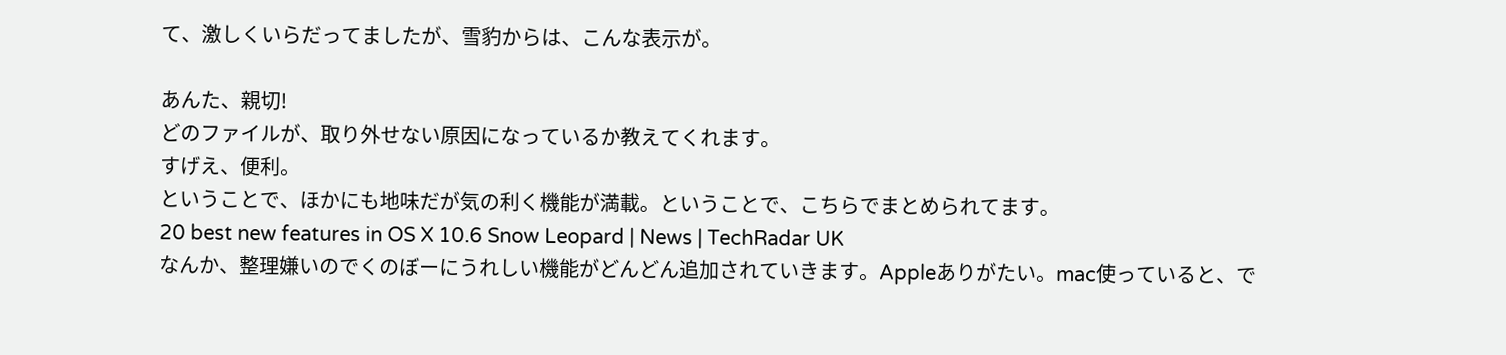て、激しくいらだってましたが、雪豹からは、こんな表示が。

あんた、親切!
どのファイルが、取り外せない原因になっているか教えてくれます。
すげえ、便利。
ということで、ほかにも地味だが気の利く機能が満載。ということで、こちらでまとめられてます。
20 best new features in OS X 10.6 Snow Leopard | News | TechRadar UK
なんか、整理嫌いのでくのぼーにうれしい機能がどんどん追加されていきます。Appleありがたい。mac使っていると、で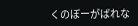くのぼーがばれな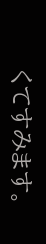くてすみます。